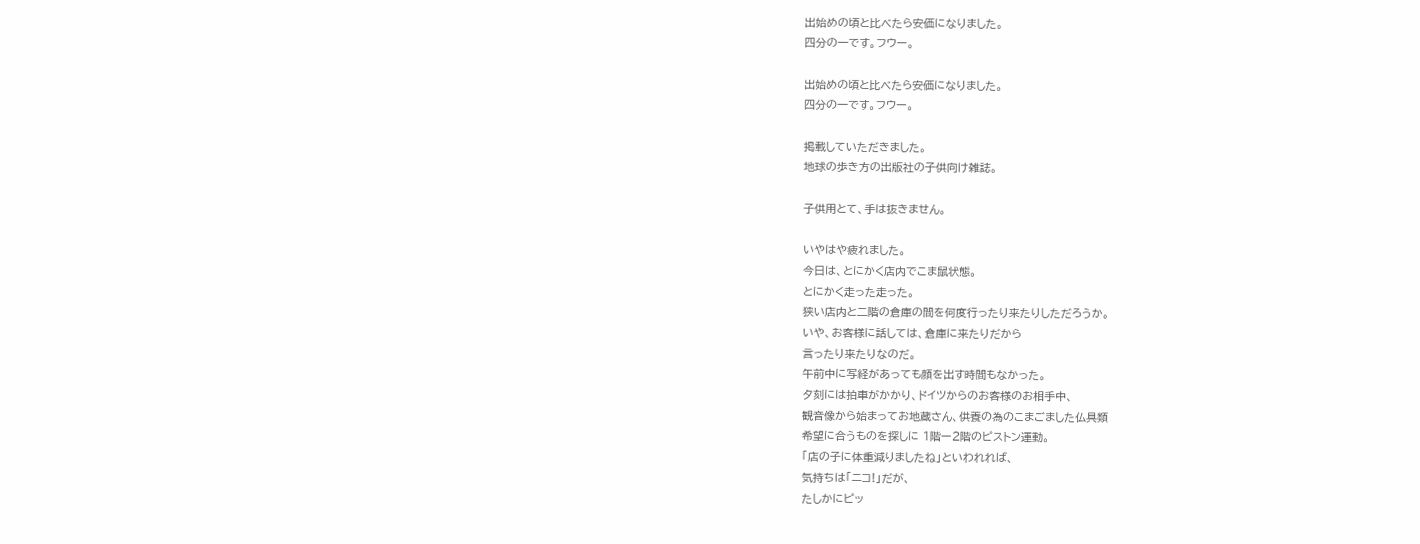出始めの頃と比べたら安価になりました。
四分の一です。フウー。

出始めの頃と比べたら安価になりました。
四分の一です。フウー。

掲載していただきました。
地球の歩き方の出版社の子供向け雑誌。

子供用とて、手は抜きません。

いやはや疲れました。
今日は、とにかく店内でこま鼠状態。
とにかく走った走った。
狭い店内と二階の倉庫の間を何度行ったり来たりしただろうか。
いや、お客様に話しては、倉庫に来たりだから
言ったり来たりなのだ。
午前中に写経があっても顔を出す時間もなかった。
夕刻には拍車がかかり、ドイツからのお客様のお相手中、
観音像から始まってお地蔵さん、供養の為のこまごました仏具類
希望に合うものを探しに 1階ー2階のピストン運動。
「店の子に体重減りましたね」といわれれば、
気持ちは「ニコ!」だが、
たしかにピッ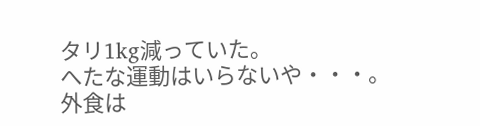タリ1kg減っていた。
へたな運動はいらないや・・・。
外食は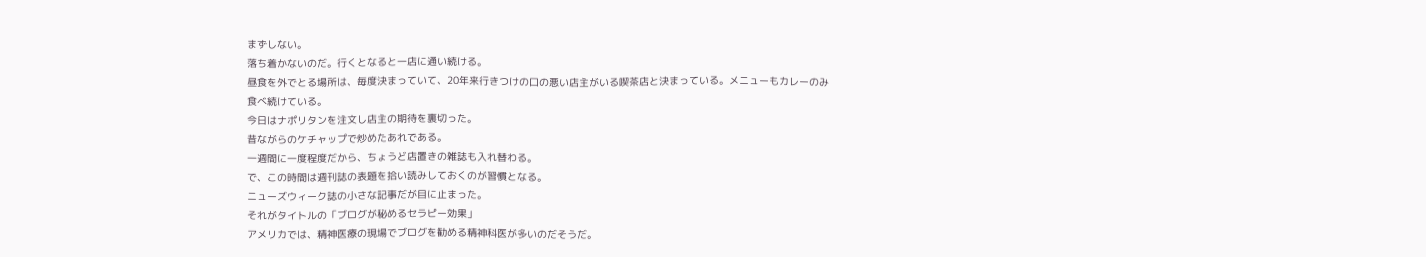まずしない。
落ち着かないのだ。行くとなると一店に通い続ける。
昼食を外でとる場所は、毎度決まっていて、20年来行きつけの口の悪い店主がいる喫茶店と決まっている。メニューもカレーのみ食べ続けている。
今日はナポリタンを注文し店主の期待を裏切った。
昔ながらのケチャップで炒めたあれである。
一週間に一度程度だから、ちょうど店置きの雑誌も入れ替わる。
で、この時間は週刊誌の表題を拾い読みしておくのが習慣となる。
ニューズウィーク誌の小さな記事だが目に止まった。
それがタイトルの「ブログが秘めるセラピー効果」
アメリカでは、精神医療の現場でブログを勧める精神科医が多いのだそうだ。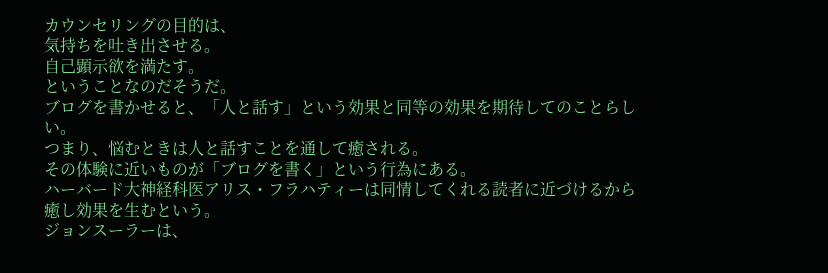カウンセリングの目的は、
気持ちを吐き出させる。
自己顕示欲を満たす。
ということなのだそうだ。
ブログを書かせると、「人と話す」という効果と同等の効果を期待してのことらしい。
つまり、悩むときは人と話すことを通して癒される。
その体験に近いものが「ブログを書く」という行為にある。
ハーバード大神経科医アリス・フラハティーは同情してくれる読者に近づけるから癒し効果を生むという。
ジョンスーラーは、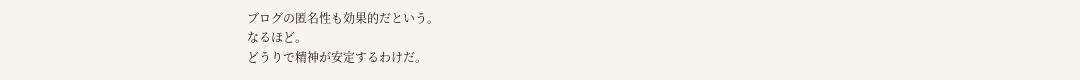ブログの匿名性も効果的だという。
なるほど。
どうりで精神が安定するわけだ。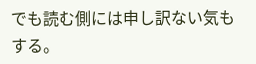でも読む側には申し訳ない気もする。